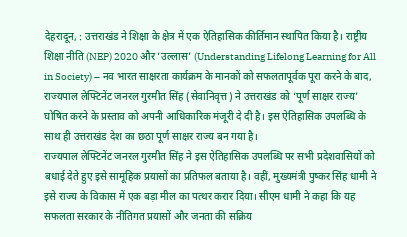देहरादून, : उत्तराखंड ने शिक्षा के क्षेत्र में एक ऐतिहासिक कीर्तिमान स्थापित किया है। राष्ट्रीय शिक्षा नीति (NEP) 2020 और ‘उल्लास’ (Understanding Lifelong Learning for All in Society) – नव भारत साक्षरता कार्यक्रम के मानकों को सफलतापूर्वक पूरा करने के बाद, राज्यपाल लेफ्टिनेंट जनरल गुरमीत सिंह (सेवानिवृत्त) ने उत्तराखंड को ‘पूर्ण साक्षर राज्य’ घोषित करने के प्रस्ताव को अपनी आधिकारिक मंजूरी दे दी है। इस ऐतिहासिक उपलब्धि के साथ ही उत्तराखंड देश का छठा पूर्ण साक्षर राज्य बन गया है।
राज्यपाल लेफ्टिनेंट जनरल गुरमीत सिंह ने इस ऐतिहासिक उपलब्धि पर सभी प्रदेशवासियों को बधाई देते हुए इसे सामूहिक प्रयासों का प्रतिफल बताया है। वहीं, मुख्यमंत्री पुष्कर सिंह धामी ने इसे राज्य के विकास में एक बड़ा मील का पत्थर करार दिया। सीएम धामी ने कहा कि यह सफलता सरकार के नीतिगत प्रयासों और जनता की सक्रिय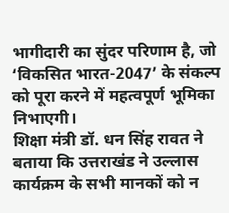भागीदारी का सुंदर परिणाम है, जो ‘विकसित भारत-2047’ के संकल्प को पूरा करने में महत्वपूर्ण भूमिका निभाएगी।
शिक्षा मंत्री डॉ. धन सिंह रावत ने बताया कि उत्तराखंड ने उल्लास कार्यक्रम के सभी मानकों को न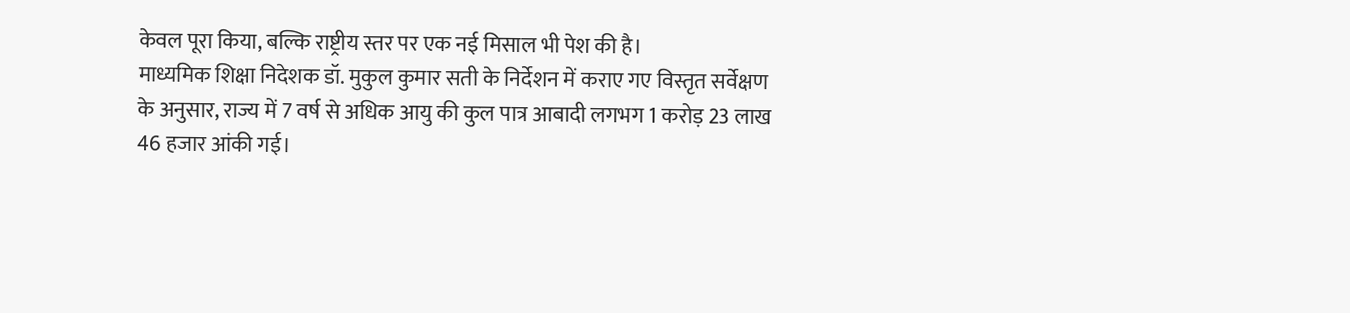केवल पूरा किया, बल्कि राष्ट्रीय स्तर पर एक नई मिसाल भी पेश की है।
माध्यमिक शिक्षा निदेशक डॉ. मुकुल कुमार सती के निर्देशन में कराए गए विस्तृत सर्वेक्षण के अनुसार, राज्य में 7 वर्ष से अधिक आयु की कुल पात्र आबादी लगभग 1 करोड़ 23 लाख 46 हजार आंकी गई।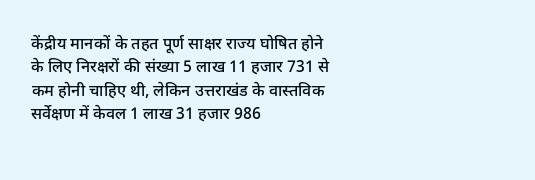केंद्रीय मानकों के तहत पूर्ण साक्षर राज्य घोषित होने के लिए निरक्षरों की संख्या 5 लाख 11 हजार 731 से कम होनी चाहिए थी, लेकिन उत्तराखंड के वास्तविक सर्वेक्षण में केवल 1 लाख 31 हजार 986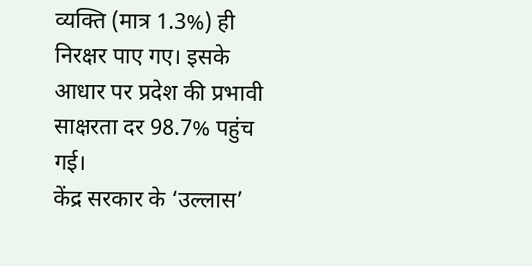व्यक्ति (मात्र 1.3%) ही निरक्षर पाए गए। इसके आधार पर प्रदेश की प्रभावी साक्षरता दर 98.7% पहुंच गई।
केंद्र सरकार के ‘उल्लास’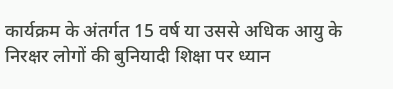कार्यक्रम के अंतर्गत 15 वर्ष या उससे अधिक आयु के निरक्षर लोगों की बुनियादी शिक्षा पर ध्यान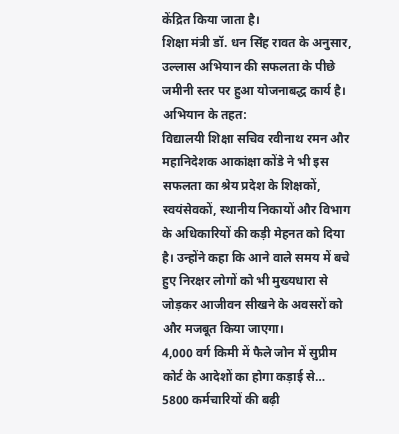केंद्रित किया जाता है।
शिक्षा मंत्री डॉ. धन सिंह रावत के अनुसार, उल्लास अभियान की सफलता के पीछे जमीनी स्तर पर हुआ योजनाबद्ध कार्य है। अभियान के तहत:
विद्यालयी शिक्षा सचिव रवीनाथ रमन और महानिदेशक आकांक्षा कोंडे ने भी इस सफलता का श्रेय प्रदेश के शिक्षकों, स्वयंसेवकों, स्थानीय निकायों और विभाग के अधिकारियों की कड़ी मेहनत को दिया है। उन्होंने कहा कि आने वाले समय में बचे हुए निरक्षर लोगों को भी मुख्यधारा से जोड़कर आजीवन सीखने के अवसरों को और मजबूत किया जाएगा।
4,000 वर्ग किमी में फैले जोन में सुप्रीम कोर्ट के आदेशों का होगा कड़ाई से…
5800 कर्मचारियों की बढ़ी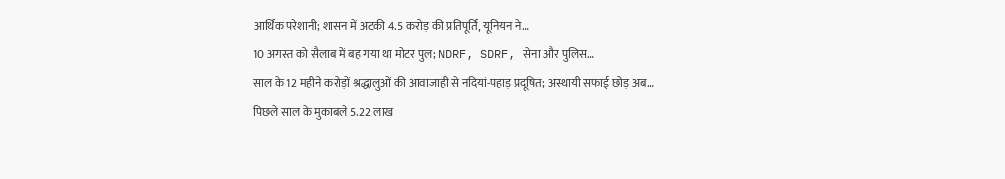आर्थिक परेशानी; शासन में अटकी 4.5 करोड़ की प्रतिपूर्ति, यूनियन ने…
10 अगस्त को सैलाब में बह गया था मोटर पुल; NDRF, SDRF, सेना और पुलिस…
साल के 12 महीने करोड़ों श्रद्धालुओं की आवाजाही से नदियां-पहाड़ प्रदूषित; अस्थायी सफाई छोड़ अब…
पिछले साल के मुकाबले 5.22 लाख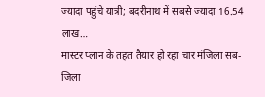ज्यादा पहुंचे यात्री; बदरीनाथ में सबसे ज्यादा 16.54 लाख…
मास्टर प्लान के तहत तैयार हो रहा चार मंजिला सब-जिला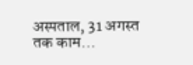अस्पताल, 31 अगस्त तक काम…